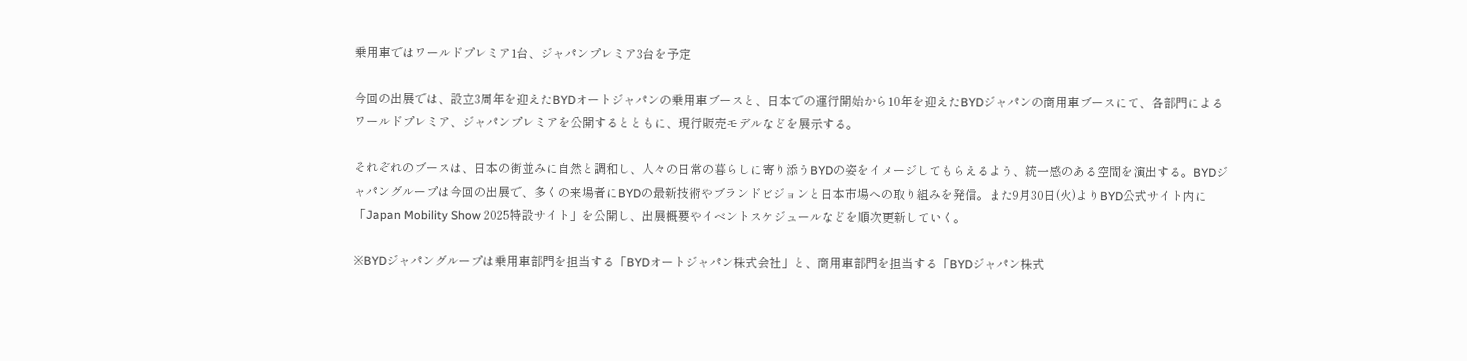乗用車ではワールドプレミア1台、ジャパンプレミア3台を予定

今回の出展では、設立3周年を迎えたBYDオートジャパンの乗用車ブースと、日本での運行開始から10年を迎えたBYDジャパンの商用車ブースにて、各部門によるワールドプレミア、ジャパンプレミアを公開するとともに、現行販売モデルなどを展示する。

それぞれのブースは、日本の街並みに自然と調和し、人々の日常の暮らしに寄り添うBYDの姿をイメージしてもらえるよう、統一感のある空間を演出する。BYDジャパングループは今回の出展で、多くの来場者にBYDの最新技術やブランドビジョンと日本市場への取り組みを発信。また9月30日(火)よりBYD公式サイト内に「Japan Mobility Show 2025特設サイト」を公開し、出展概要やイベントスケジュールなどを順次更新していく。

※BYDジャパングループは乗用車部門を担当する「BYDオートジャパン株式会社」と、商用車部門を担当する「BYDジャパン株式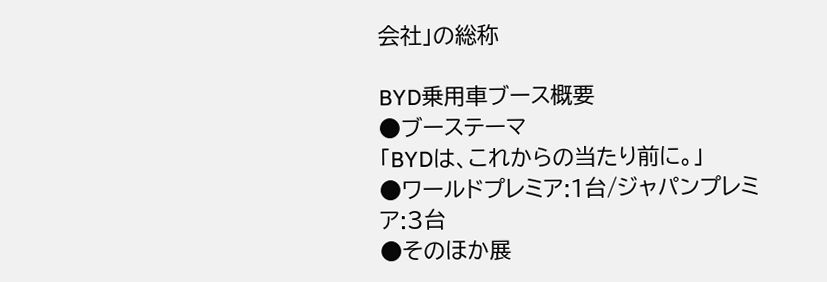会社」の総称

BYD乗用車ブース概要
●ブーステーマ
「BYDは、これからの当たり前に。」
●ワールドプレミア:1台/ジャパンプレミア:3台
●そのほか展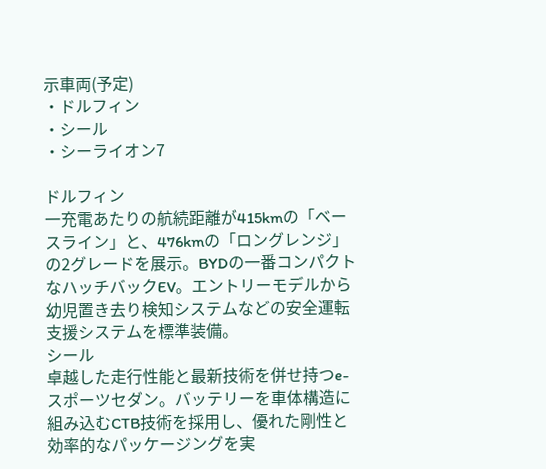示車両(予定)
・ドルフィン
・シール
・シーライオン7

ドルフィン
一充電あたりの航続距離が415kmの「ベースライン」と、476kmの「ロングレンジ」の2グレードを展示。BYDの一番コンパクトなハッチバックEV。エントリーモデルから幼児置き去り検知システムなどの安全運転支援システムを標準装備。
シール
卓越した走行性能と最新技術を併せ持つe-スポーツセダン。バッテリーを車体構造に組み込むCTB技術を採用し、優れた剛性と効率的なパッケージングを実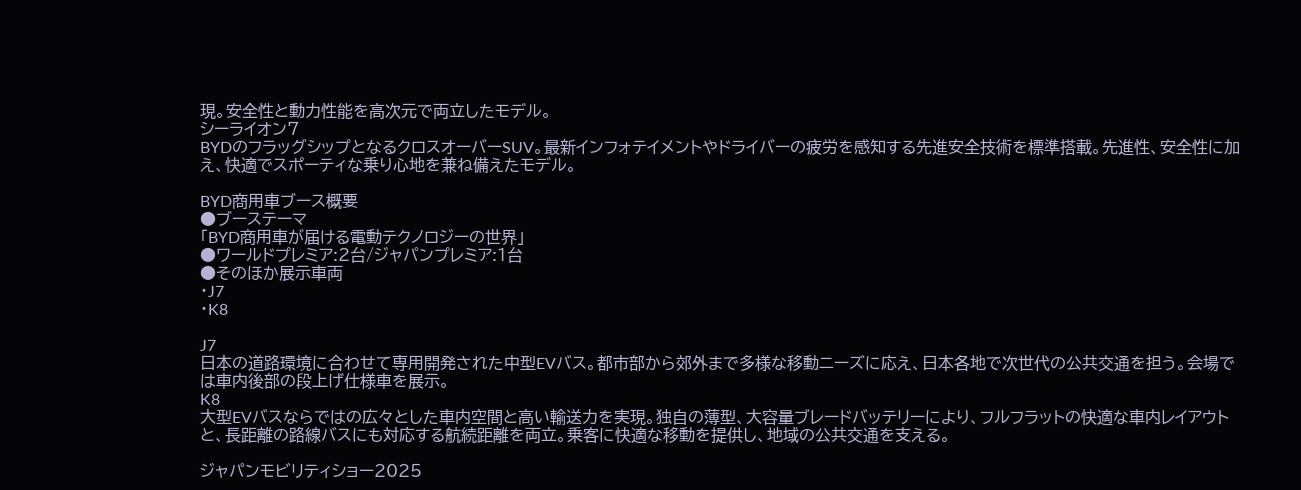現。安全性と動力性能を高次元で両立したモデル。
シーライオン7
BYDのフラッグシップとなるクロスオーバーSUV。最新インフォテイメントやドライバーの疲労を感知する先進安全技術を標準搭載。先進性、安全性に加え、快適でスポーティな乗り心地を兼ね備えたモデル。

BYD商用車ブース概要
●ブーステーマ
「BYD商用車が届ける電動テクノロジーの世界」
●ワールドプレミア:2台/ジャパンプレミア:1台
●そのほか展示車両
・J7
・K8

J7
日本の道路環境に合わせて専用開発された中型EVバス。都市部から郊外まで多様な移動ニーズに応え、日本各地で次世代の公共交通を担う。会場では車内後部の段上げ仕様車を展示。
K8
大型EVバスならではの広々とした車内空間と高い輸送力を実現。独自の薄型、大容量ブレードバッテリーにより、フルフラットの快適な車内レイアウトと、長距離の路線バスにも対応する航続距離を両立。乗客に快適な移動を提供し、地域の公共交通を支える。

ジャパンモビリティショー2025